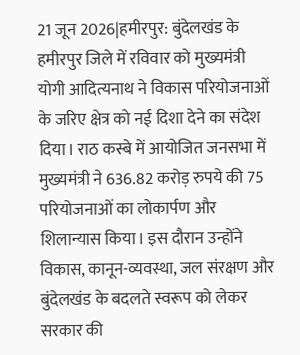21 जून 2026|हमीरपुर: बुंदेलखंड के हमीरपुर जिले में रविवार को मुख्यमंत्री योगी आदित्यनाथ ने विकास परियोजनाओं के जरिए क्षेत्र को नई दिशा देने का संदेश दिया। राठ कस्बे में आयोजित जनसभा में मुख्यमंत्री ने 636.82 करोड़ रुपये की 75 परियोजनाओं का लोकार्पण और शिलान्यास किया। इस दौरान उन्होंने विकास, कानून-व्यवस्था, जल संरक्षण और बुंदेलखंड के बदलते स्वरूप को लेकर सरकार की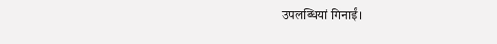उपलब्धियां गिनाईं।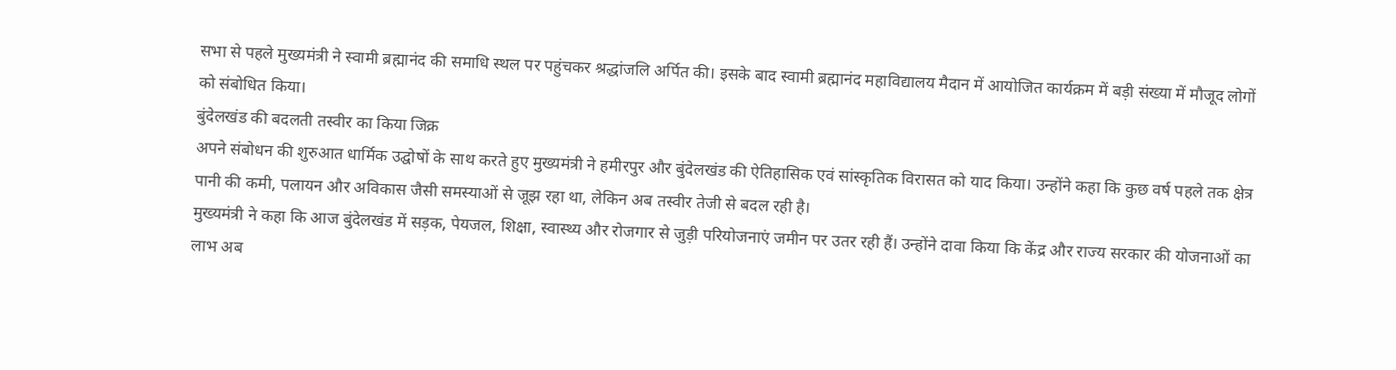सभा से पहले मुख्यमंत्री ने स्वामी ब्रह्मानंद की समाधि स्थल पर पहुंचकर श्रद्धांजलि अर्पित की। इसके बाद स्वामी ब्रह्मानंद महाविद्यालय मैदान में आयोजित कार्यक्रम में बड़ी संख्या में मौजूद लोगों को संबोधित किया।
बुंदेलखंड की बदलती तस्वीर का किया जिक्र
अपने संबोधन की शुरुआत धार्मिक उद्घोषों के साथ करते हुए मुख्यमंत्री ने हमीरपुर और बुंदेलखंड की ऐतिहासिक एवं सांस्कृतिक विरासत को याद किया। उन्होंने कहा कि कुछ वर्ष पहले तक क्षेत्र पानी की कमी, पलायन और अविकास जैसी समस्याओं से जूझ रहा था, लेकिन अब तस्वीर तेजी से बदल रही है।
मुख्यमंत्री ने कहा कि आज बुंदेलखंड में सड़क, पेयजल, शिक्षा, स्वास्थ्य और रोजगार से जुड़ी परियोजनाएं जमीन पर उतर रही हैं। उन्होंने दावा किया कि केंद्र और राज्य सरकार की योजनाओं का लाभ अब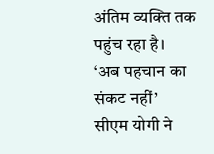अंतिम व्यक्ति तक पहुंच रहा है।
‘अब पहचान का संकट नहीं’
सीएम योगी ने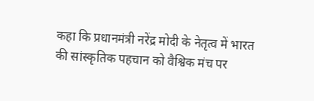कहा कि प्रधानमंत्री नरेंद्र मोदी के नेतृत्व में भारत की सांस्कृतिक पहचान को वैश्विक मंच पर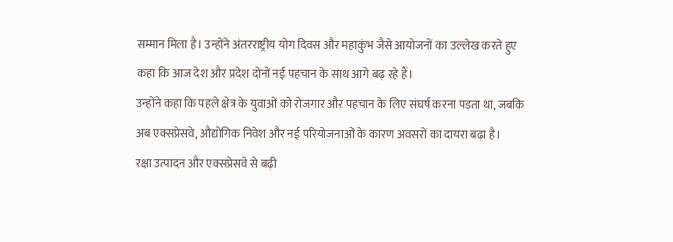सम्मान मिला है। उन्होंने अंतरराष्ट्रीय योग दिवस और महाकुंभ जैसे आयोजनों का उल्लेख करते हुए कहा कि आज देश और प्रदेश दोनों नई पहचान के साथ आगे बढ़ रहे हैं।
उन्होंने कहा कि पहले क्षेत्र के युवाओं को रोजगार और पहचान के लिए संघर्ष करना पड़ता था, जबकि अब एक्सप्रेसवे, औद्योगिक निवेश और नई परियोजनाओं के कारण अवसरों का दायरा बढ़ा है।
रक्षा उत्पादन और एक्सप्रेसवे से बढ़ी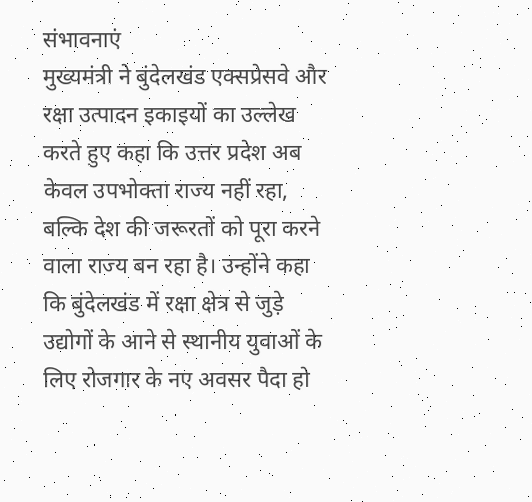संभावनाएं
मुख्यमंत्री ने बुंदेलखंड एक्सप्रेसवे और रक्षा उत्पादन इकाइयों का उल्लेख करते हुए कहा कि उत्तर प्रदेश अब केवल उपभोक्ता राज्य नहीं रहा, बल्कि देश की जरूरतों को पूरा करने वाला राज्य बन रहा है। उन्होंने कहा कि बुंदेलखंड में रक्षा क्षेत्र से जुड़े उद्योगों के आने से स्थानीय युवाओं के लिए रोजगार के नए अवसर पैदा हो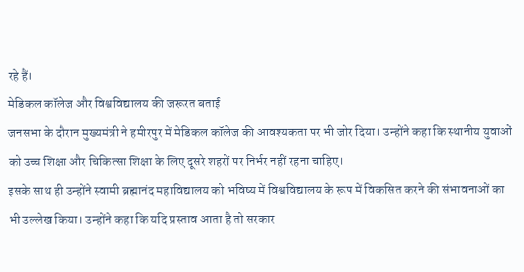रहे हैं।
मेडिकल कॉलेज और विश्वविद्यालय की जरूरत बताई
जनसभा के दौरान मुख्यमंत्री ने हमीरपुर में मेडिकल कॉलेज की आवश्यकता पर भी जोर दिया। उन्होंने कहा कि स्थानीय युवाओं को उच्च शिक्षा और चिकित्सा शिक्षा के लिए दूसरे शहरों पर निर्भर नहीं रहना चाहिए।
इसके साथ ही उन्होंने स्वामी ब्रह्मानंद महाविद्यालय को भविष्य में विश्वविद्यालय के रूप में विकसित करने की संभावनाओं का भी उल्लेख किया। उन्होंने कहा कि यदि प्रस्ताव आता है तो सरकार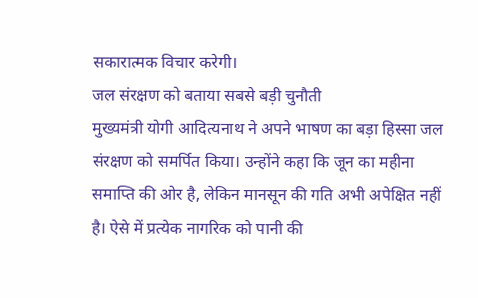सकारात्मक विचार करेगी।
जल संरक्षण को बताया सबसे बड़ी चुनौती
मुख्यमंत्री योगी आदित्यनाथ ने अपने भाषण का बड़ा हिस्सा जल संरक्षण को समर्पित किया। उन्होंने कहा कि जून का महीना समाप्ति की ओर है, लेकिन मानसून की गति अभी अपेक्षित नहीं है। ऐसे में प्रत्येक नागरिक को पानी की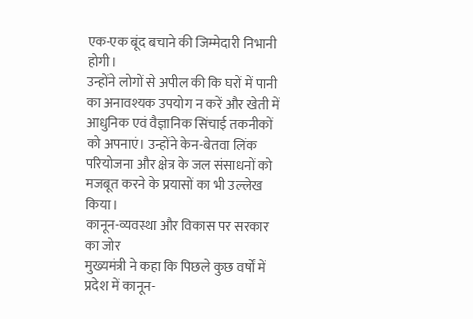एक-एक बूंद बचाने की जिम्मेदारी निभानी होगी।
उन्होंने लोगों से अपील की कि घरों में पानी का अनावश्यक उपयोग न करें और खेती में आधुनिक एवं वैज्ञानिक सिंचाई तकनीकों को अपनाएं। उन्होंने केन-बेतवा लिंक परियोजना और क्षेत्र के जल संसाधनों को मजबूत करने के प्रयासों का भी उल्लेख किया।
कानून-व्यवस्था और विकास पर सरकार का जोर
मुख्यमंत्री ने कहा कि पिछले कुछ वर्षों में प्रदेश में कानून-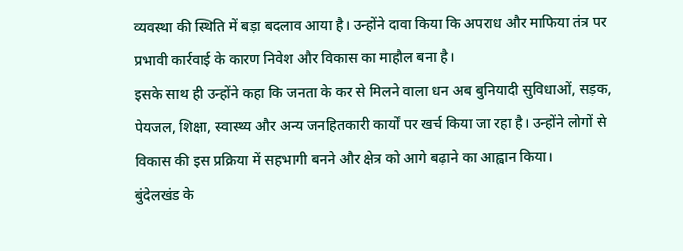व्यवस्था की स्थिति में बड़ा बदलाव आया है। उन्होंने दावा किया कि अपराध और माफिया तंत्र पर प्रभावी कार्रवाई के कारण निवेश और विकास का माहौल बना है।
इसके साथ ही उन्होंने कहा कि जनता के कर से मिलने वाला धन अब बुनियादी सुविधाओं, सड़क, पेयजल, शिक्षा, स्वास्थ्य और अन्य जनहितकारी कार्यों पर खर्च किया जा रहा है। उन्होंने लोगों से विकास की इस प्रक्रिया में सहभागी बनने और क्षेत्र को आगे बढ़ाने का आह्वान किया।
बुंदेलखंड के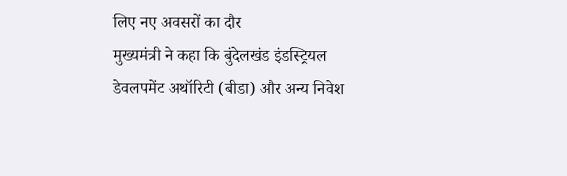लिए नए अवसरों का दौर
मुख्यमंत्री ने कहा कि बुंदेलखंड इंडस्ट्रियल डेवलपमेंट अथॉरिटी (बीडा) और अन्य निवेश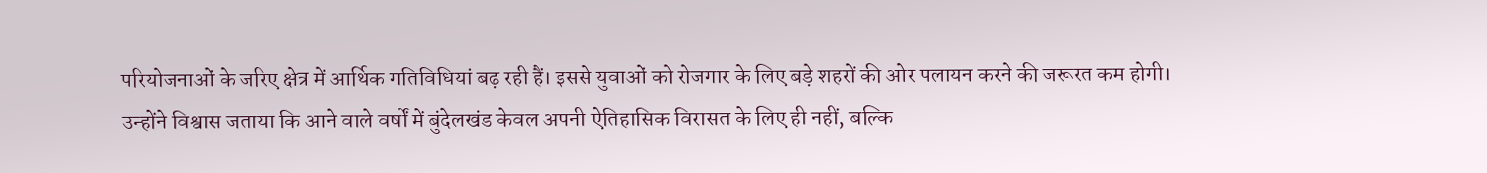परियोजनाओं के जरिए क्षेत्र में आर्थिक गतिविधियां बढ़ रही हैं। इससे युवाओं को रोजगार के लिए बड़े शहरों की ओर पलायन करने की जरूरत कम होगी।
उन्होंने विश्वास जताया कि आने वाले वर्षों में बुंदेलखंड केवल अपनी ऐतिहासिक विरासत के लिए ही नहीं, बल्कि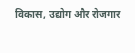विकास, उद्योग और रोजगार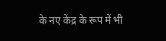के नए केंद्र के रूप में भी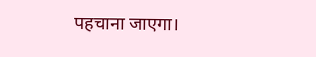पहचाना जाएगा।